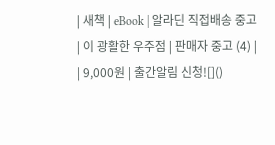| 새책 | eBook | 알라딘 직접배송 중고 | 이 광활한 우주점 | 판매자 중고 (4) |
| 9,000원 | 출간알림 신청![]()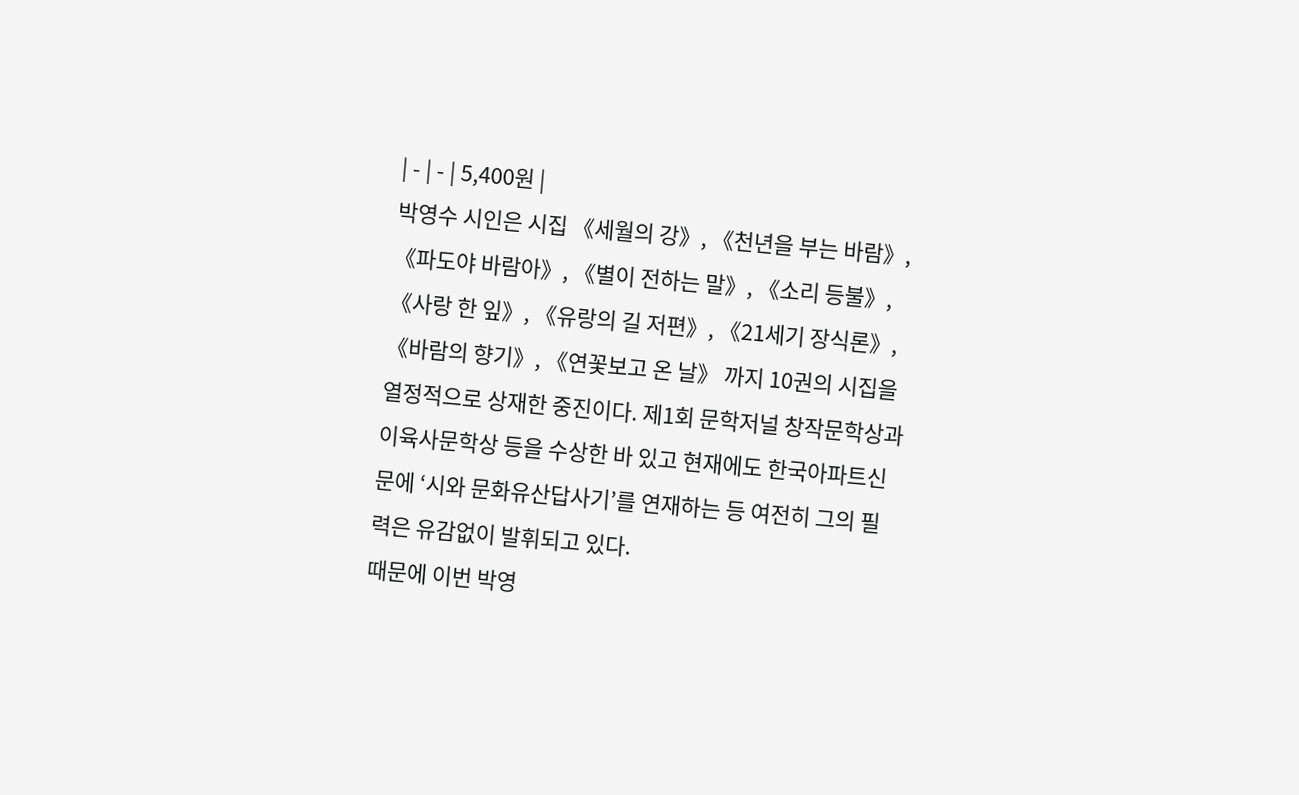| - | - | 5,400원 |
박영수 시인은 시집 《세월의 강》, 《천년을 부는 바람》, 《파도야 바람아》, 《별이 전하는 말》, 《소리 등불》, 《사랑 한 잎》, 《유랑의 길 저편》, 《21세기 장식론》, 《바람의 향기》, 《연꽃보고 온 날》 까지 10권의 시집을 열정적으로 상재한 중진이다. 제1회 문학저널 창작문학상과 이육사문학상 등을 수상한 바 있고 현재에도 한국아파트신문에 ‘시와 문화유산답사기’를 연재하는 등 여전히 그의 필력은 유감없이 발휘되고 있다.
때문에 이번 박영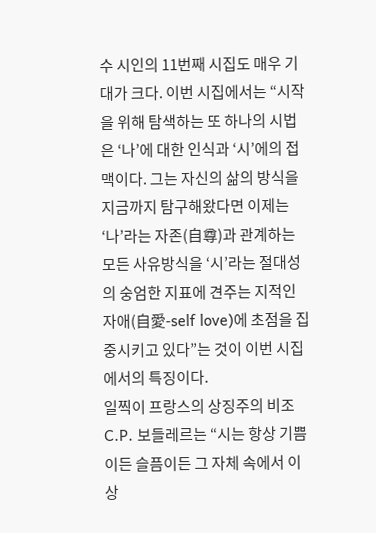수 시인의 11번째 시집도 매우 기대가 크다. 이번 시집에서는 “시작을 위해 탐색하는 또 하나의 시법은 ‘나’에 대한 인식과 ‘시’에의 접맥이다. 그는 자신의 삶의 방식을 지금까지 탐구해왔다면 이제는 ‘나’라는 자존(自尊)과 관계하는 모든 사유방식을 ‘시’라는 절대성의 숭엄한 지표에 견주는 지적인 자애(自愛-self love)에 초점을 집중시키고 있다”는 것이 이번 시집에서의 특징이다.
일찍이 프랑스의 상징주의 비조 C.P. 보들레르는 “시는 항상 기쁨이든 슬픔이든 그 자체 속에서 이상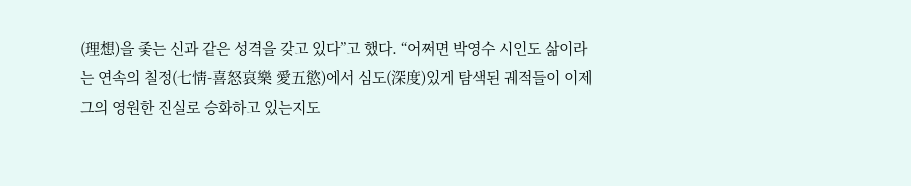(理想)을 좇는 신과 같은 성격을 갖고 있다”고 했다. “어쩌면 박영수 시인도 삶이라는 연속의 칠정(七情-喜怒哀樂 愛五慾)에서 심도(深度)있게 탐색된 궤적들이 이제 그의 영원한 진실로 승화하고 있는지도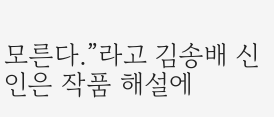모른다.”라고 김송배 신인은 작품 해설에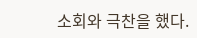소회와 극찬을 했다.